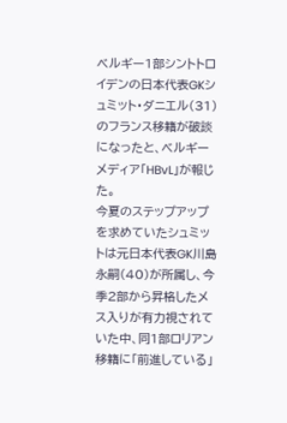ベルギー1部シントトロイデンの日本代表GKシュミット・ダニエル(31)のフランス移籍が破談になったと、ベルギーメディア「HBvL」が報じた。
今夏のステップアップを求めていたシュミットは元日本代表GK川島永嗣(40)が所属し、今季2部から昇格したメス入りが有力視されていた中、同1部ロリアン移籍に「前進している」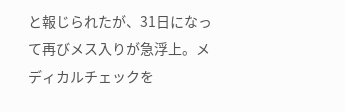と報じられたが、31日になって再びメス入りが急浮上。メディカルチェックを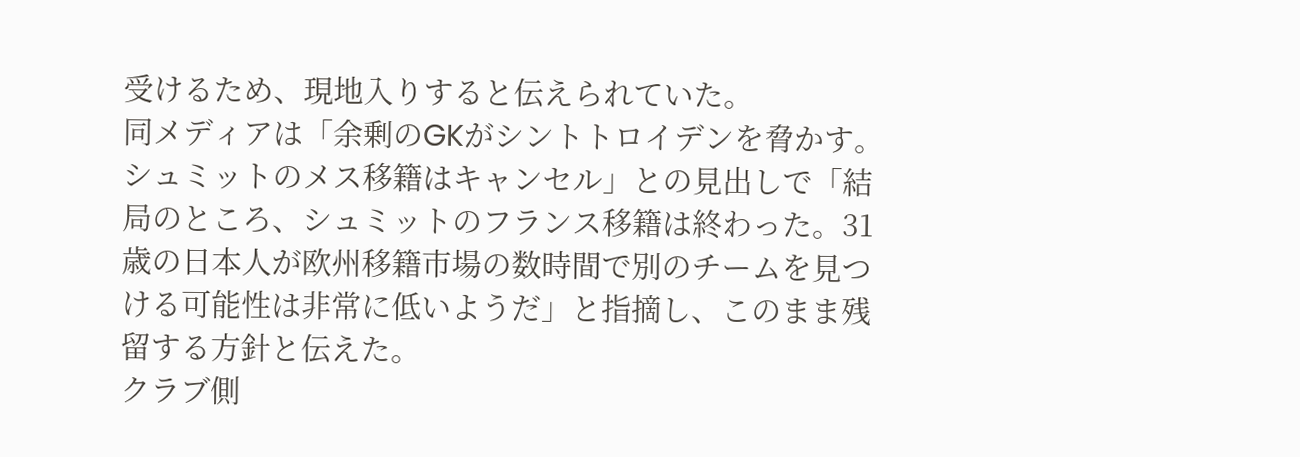受けるため、現地入りすると伝えられていた。
同メディアは「余剰のGKがシントトロイデンを脅かす。シュミットのメス移籍はキャンセル」との見出しで「結局のところ、シュミットのフランス移籍は終わった。31歳の日本人が欧州移籍市場の数時間で別のチームを見つける可能性は非常に低いようだ」と指摘し、このまま残留する方針と伝えた。
クラブ側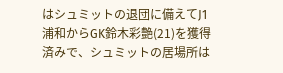はシュミットの退団に備えてJ1浦和からGK鈴木彩艶(21)を獲得済みで、シュミットの居場所は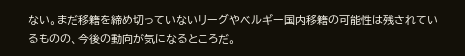ない。まだ移籍を締め切っていないリーグやベルギー国内移籍の可能性は残されているものの、今後の動向が気になるところだ。